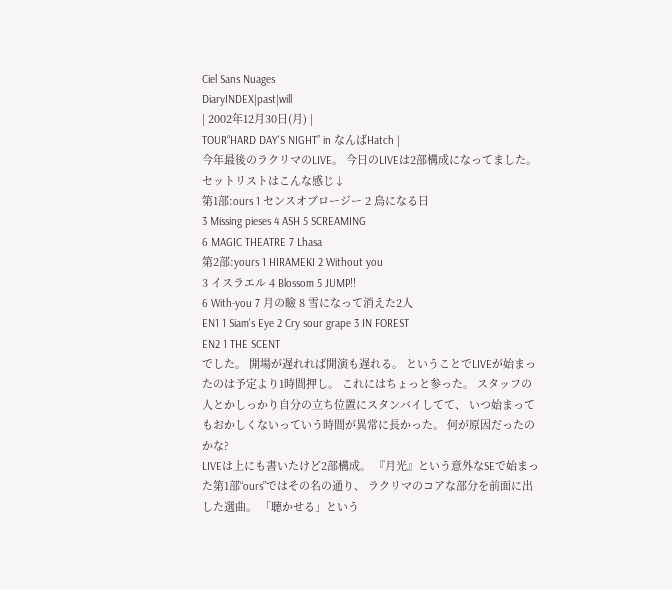Ciel Sans Nuages
DiaryINDEX|past|will
| 2002年12月30日(月) |
TOUR“HARD DAY'S NIGHT” in なんばHatch |
今年最後のラクリマのLIVE。 今日のLIVEは2部構成になってました。 セットリストはこんな感じ↓
第1部:ours 1 センスオブロージー 2 鳥になる日
3 Missing pieses 4 ASH 5 SCREAMING
6 MAGIC THEATRE 7 Lhasa
第2部:yours 1 HIRAMEKI 2 Without you
3 イスラエル 4 Blossom 5 JUMP!!
6 With-you 7 月の瞼 8 雪になって消えた2人
EN1 1 Siam's Eye 2 Cry sour grape 3 IN FOREST
EN2 1 THE SCENT
でした。 開場が遅れれば開演も遅れる。 ということでLIVEが始まったのは予定より1時間押し。 これにはちょっと参った。 スタッフの人とかしっかり自分の立ち位置にスタンバイしてて、 いつ始まってもおかしくないっていう時間が異常に長かった。 何が原因だったのかな?
LIVEは上にも書いたけど2部構成。 『月光』という意外なSEで始まった第1部“ours”ではその名の通り、 ラクリマのコアな部分を前面に出した選曲。 「聴かせる」という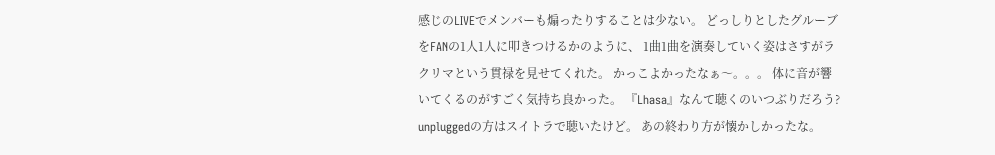感じのLIVEでメンバーも煽ったりすることは少ない。 どっしりとしたグルーブをFANの1人1人に叩きつけるかのように、 1曲1曲を演奏していく姿はさすがラクリマという貫禄を見せてくれた。 かっこよかったなぁ〜。。。 体に音が響いてくるのがすごく気持ち良かった。 『Lhasa』なんて聴くのいつぶりだろう? unpluggedの方はスイトラで聴いたけど。 あの終わり方が懐かしかったな。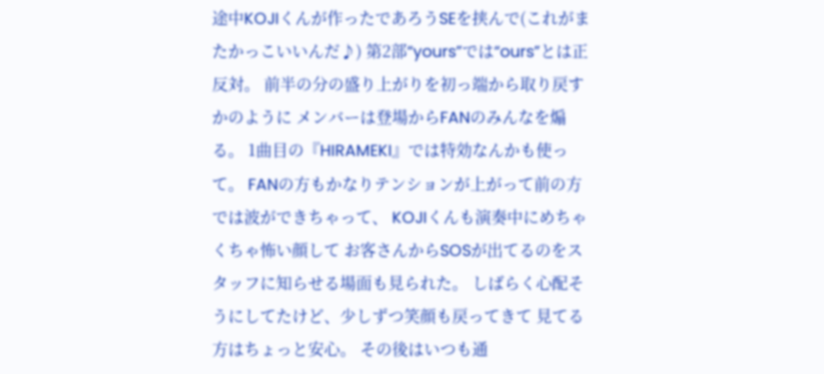途中KOJIくんが作ったであろうSEを挟んで(これがまたかっこいいんだ♪) 第2部“yours”では“ours”とは正反対。 前半の分の盛り上がりを初っ端から取り戻すかのように メンバーは登場からFANのみんなを煽る。 1曲目の『HIRAMEKI』では特効なんかも使って。 FANの方もかなりテンションが上がって前の方では波ができちゃって、 KOJIくんも演奏中にめちゃくちゃ怖い顔して お客さんからSOSが出てるのをスタッフに知らせる場面も見られた。 しばらく心配そうにしてたけど、少しずつ笑顔も戻ってきて 見てる方はちょっと安心。 その後はいつも通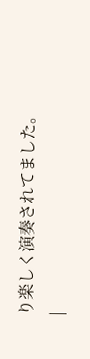り楽しく演奏されてました。
|